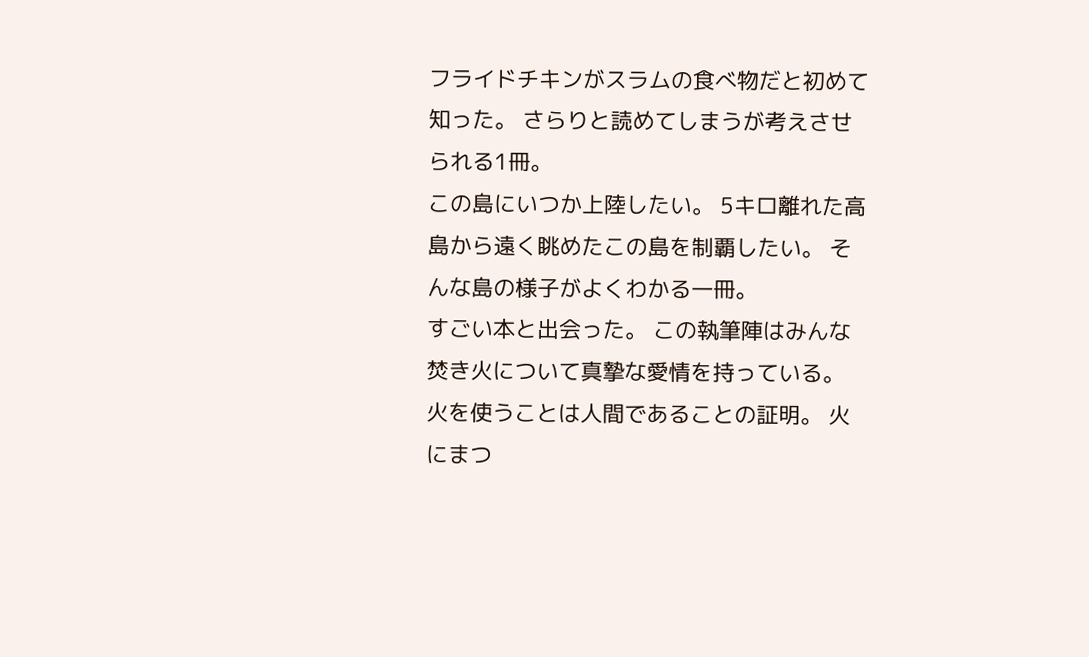フライドチキンがスラムの食べ物だと初めて知った。 さらりと読めてしまうが考えさせられる1冊。
この島にいつか上陸したい。 5キロ離れた高島から遠く眺めたこの島を制覇したい。 そんな島の様子がよくわかる一冊。
すごい本と出会った。 この執筆陣はみんな焚き火について真摯な愛情を持っている。 火を使うことは人間であることの証明。 火にまつ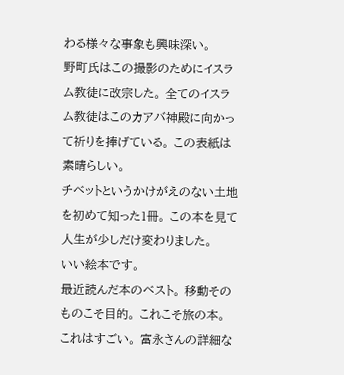わる様々な事象も興味深い。
野町氏はこの撮影のためにイスラム教徒に改宗した。 全てのイスラム教徒はこのカアバ神殿に向かって祈りを捧げている。 この表紙は素晴らしい。
チベットというかけがえのない土地を初めて知った1冊。 この本を見て人生が少しだけ変わりました。
いい絵本です。
最近読んだ本のベスト。 移動そのものこそ目的。 これこそ旅の本。
これはすごい。 富永さんの詳細な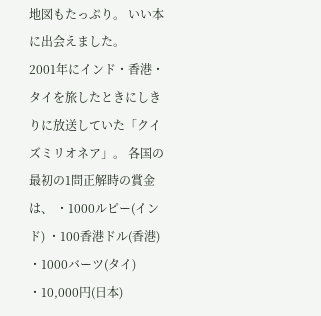地図もたっぷり。 いい本に出会えました。
2001年にインド・香港・タイを旅したときにしきりに放送していた「クイズミリオネア」。 各国の最初の1問正解時の賞金は、 ・1000ルピー(インド) ・100香港ドル(香港) ・1000バーツ(タイ) ・10,000円(日本)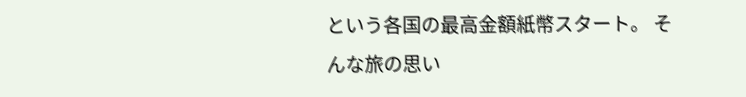という各国の最高金額紙幣スタート。 そんな旅の思い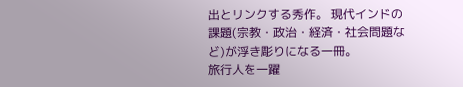出とリンクする秀作。 現代インドの課題(宗教・政治・経済・社会問題など)が浮き彫りになる一冊。
旅行人を一躍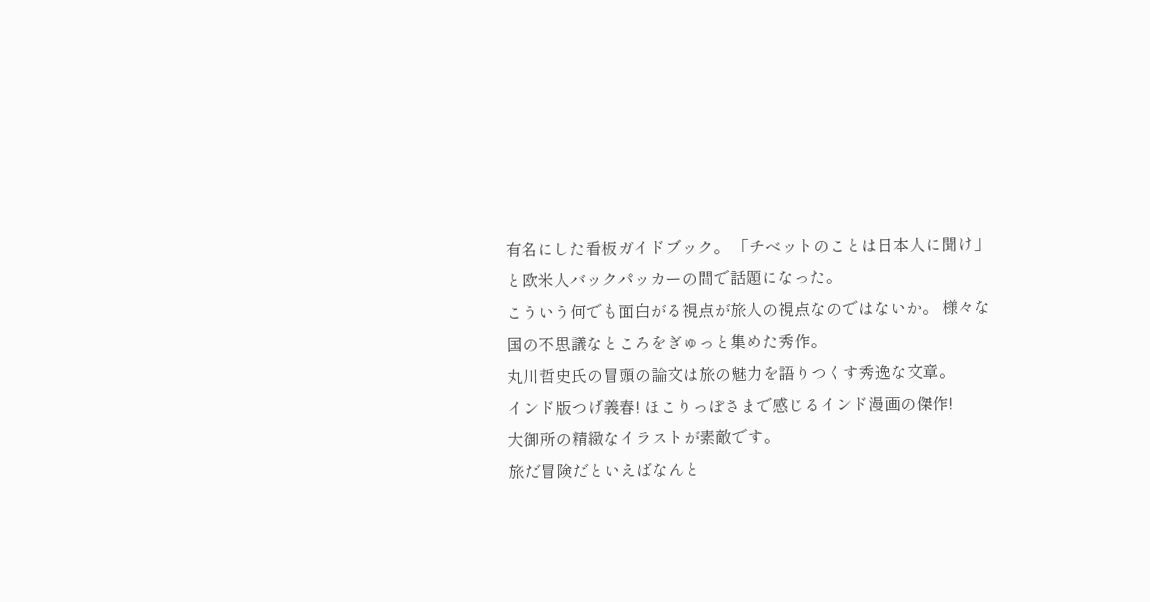有名にした看板ガイドブック。 「チベットのことは日本人に聞け」と欧米人バックパッカーの間で話題になった。
こういう何でも面白がる視点が旅人の視点なのではないか。 様々な国の不思議なところをぎゅっと集めた秀作。
丸川哲史氏の冒頭の論文は旅の魅力を語りつくす秀逸な文章。
インド版つげ義春! ほこりっぽさまで感じるインド漫画の傑作!
大御所の精緻なイラストが素敵です。
旅だ冒険だといえばなんと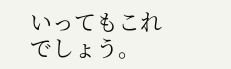いってもこれでしょう。